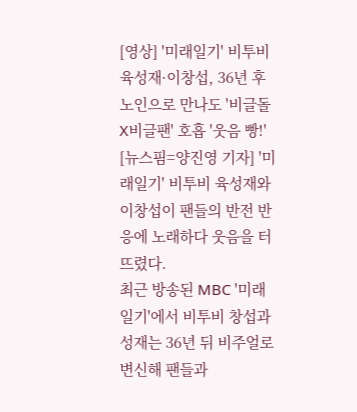[영상] '미래일기' 비투비 육성재·이창섭, 36년 후 노인으로 만나도 '비글돌X비글팬' 호흡 '웃음 빵!'
[뉴스핌=양진영 기자] '미래일기' 비투비 육성재와 이창섭이 팬들의 반전 반응에 노래하다 웃음을 터뜨렸다.
최근 방송된 MBC '미래일기'에서 비투비 창섭과 성재는 36년 뒤 비주얼로 변신해 팬들과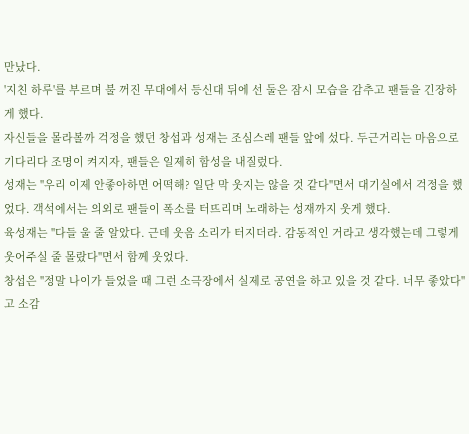만났다.
'지친 하루'를 부르며 불 꺼진 무대에서 등신대 뒤에 선 둘은 잠시 모습을 감추고 팬들을 긴장하게 했다.
자신들을 몰라볼까 걱정을 했던 창섭과 성재는 조심스레 팬들 앞에 섰다. 두근거리는 마음으로 기다리다 조명이 켜지자, 팬들은 일제히 함성을 내질렀다.
성재는 "우리 이제 안좋아하면 어떡해? 일단 막 웃지는 않을 것 같다"면서 대기실에서 걱정을 했었다. 객석에서는 의외로 팬들이 폭소를 터뜨리며 노래하는 성재까지 웃게 했다.
육성재는 "다들 울 줄 알았다. 근데 웃음 소리가 터지더라. 감동적인 거라고 생각했는데 그렇게 웃어주실 줄 몰랐다"면서 함께 웃었다.
창섭은 "정말 나이가 들었을 때 그런 소극장에서 실제로 공연을 하고 있을 것 같다. 너무 좋았다"고 소감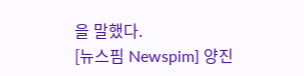을 말했다.
[뉴스핌 Newspim] 양진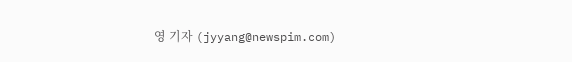영 기자 (jyyang@newspim.com)